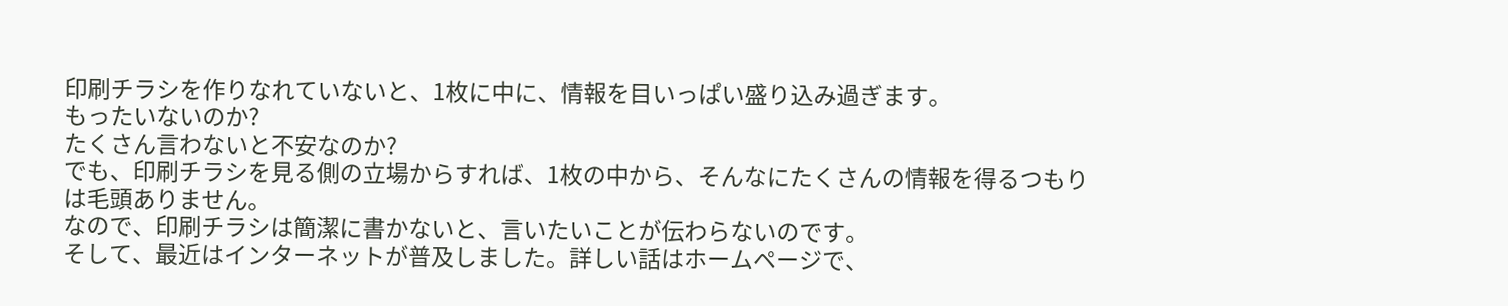印刷チラシを作りなれていないと、1枚に中に、情報を目いっぱい盛り込み過ぎます。
もったいないのか?
たくさん言わないと不安なのか?
でも、印刷チラシを見る側の立場からすれば、1枚の中から、そんなにたくさんの情報を得るつもりは毛頭ありません。
なので、印刷チラシは簡潔に書かないと、言いたいことが伝わらないのです。
そして、最近はインターネットが普及しました。詳しい話はホームページで、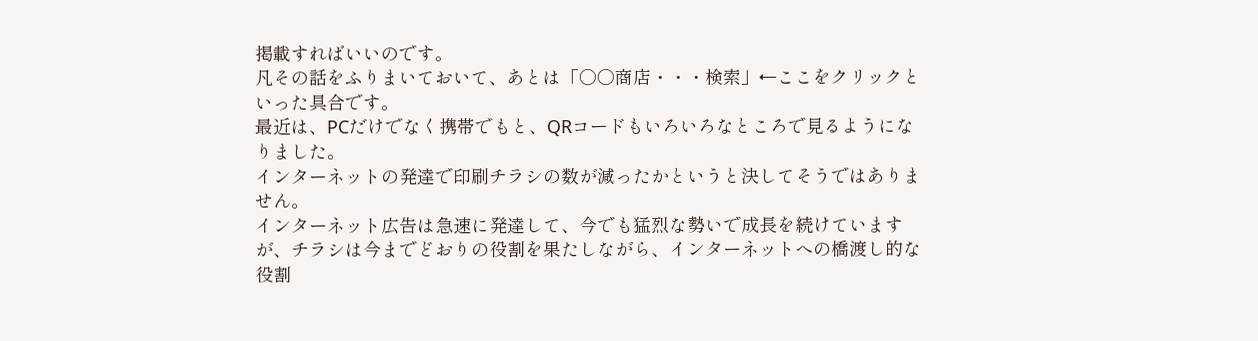掲載すればいいのです。
凡その話をふりまいておいて、あとは「○○商店・・・検索」←ここをクリックといった具合です。
最近は、PCだけでなく携帯でもと、QRコードもいろいろなところで見るようになりました。
インターネットの発達で印刷チラシの数が減ったかというと決してそうではありません。
インターネット広告は急速に発達して、今でも猛烈な勢いで成長を続けていますが、チラシは今までどおりの役割を果たしながら、インターネットへの橋渡し的な役割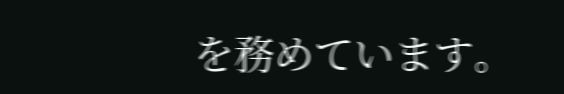を務めています。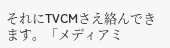それにTVCMさえ絡んできます。「メディアミ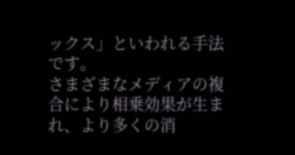ックス」といわれる手法です。
さまざまなメディアの複合により相乗効果が生まれ、より多くの消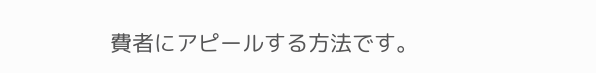費者にアピールする方法です。